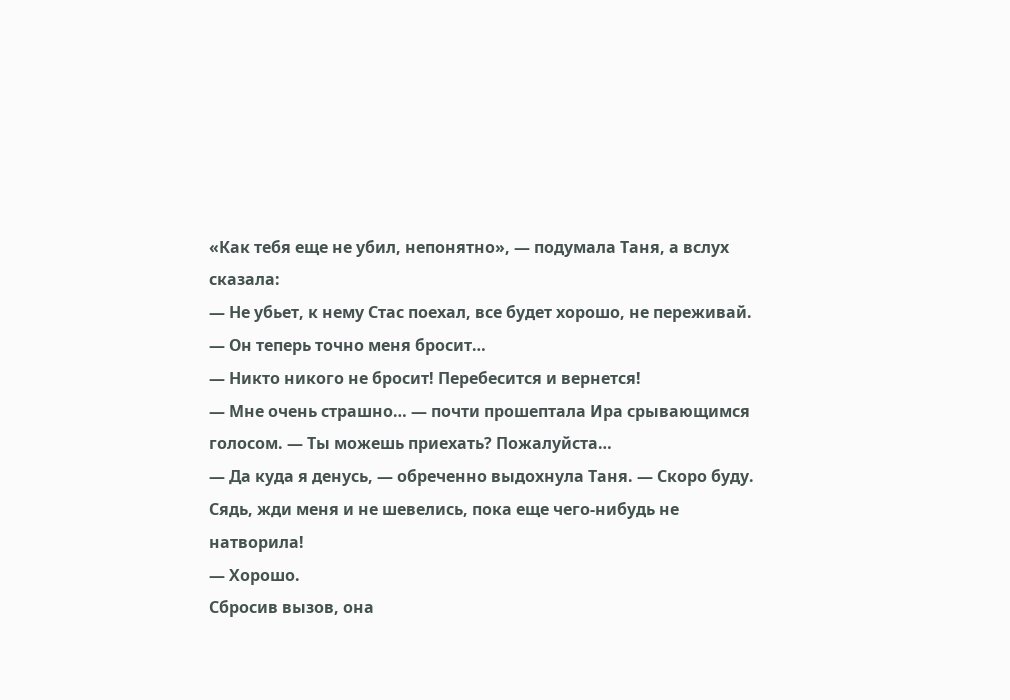«Как тебя еще не убил, непонятно», — подумала Таня, а вслух сказала:
— Не убьет, к нему Стас поехал, все будет хорошо, не переживай.
— Он теперь точно меня бросит…
— Никто никого не бросит! Перебесится и вернется!
— Мне очень страшно… — почти прошептала Ира срывающимся голосом. — Ты можешь приехать? Пожалуйста…
— Да куда я денусь, — обреченно выдохнула Таня. — Скоро буду. Сядь, жди меня и не шевелись, пока еще чего-нибудь не натворила!
— Хорошо.
Сбросив вызов, она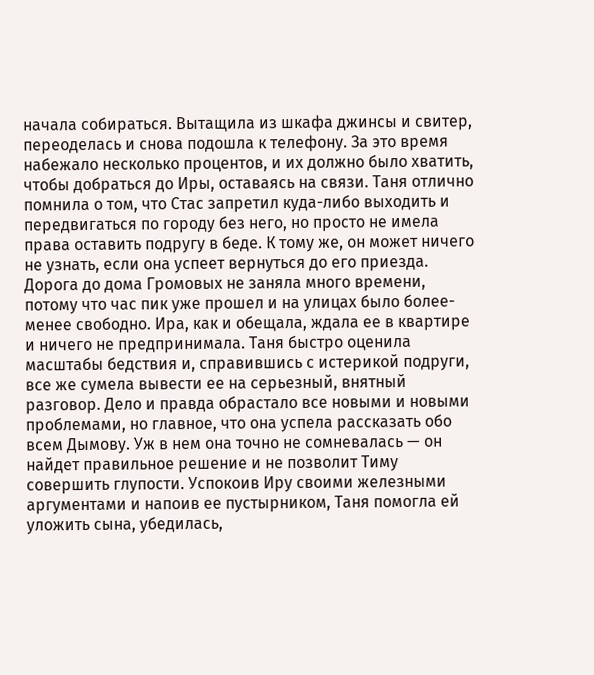начала собираться. Вытащила из шкафа джинсы и свитер, переоделась и снова подошла к телефону. За это время набежало несколько процентов, и их должно было хватить, чтобы добраться до Иры, оставаясь на связи. Таня отлично помнила о том, что Стас запретил куда-либо выходить и передвигаться по городу без него, но просто не имела права оставить подругу в беде. К тому же, он может ничего не узнать, если она успеет вернуться до его приезда.
Дорога до дома Громовых не заняла много времени, потому что час пик уже прошел и на улицах было более-менее свободно. Ира, как и обещала, ждала ее в квартире и ничего не предпринимала. Таня быстро оценила масштабы бедствия и, справившись с истерикой подруги, все же сумела вывести ее на серьезный, внятный разговор. Дело и правда обрастало все новыми и новыми проблемами, но главное, что она успела рассказать обо всем Дымову. Уж в нем она точно не сомневалась — он найдет правильное решение и не позволит Тиму совершить глупости. Успокоив Иру своими железными аргументами и напоив ее пустырником, Таня помогла ей уложить сына, убедилась,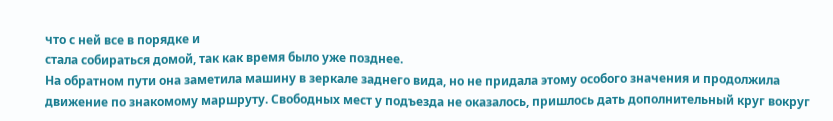что с ней все в порядке и
стала собираться домой, так как время было уже позднее.
На обратном пути она заметила машину в зеркале заднего вида, но не придала этому особого значения и продолжила движение по знакомому маршруту. Свободных мест у подъезда не оказалось, пришлось дать дополнительный круг вокруг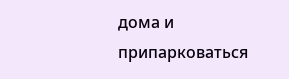дома и припарковаться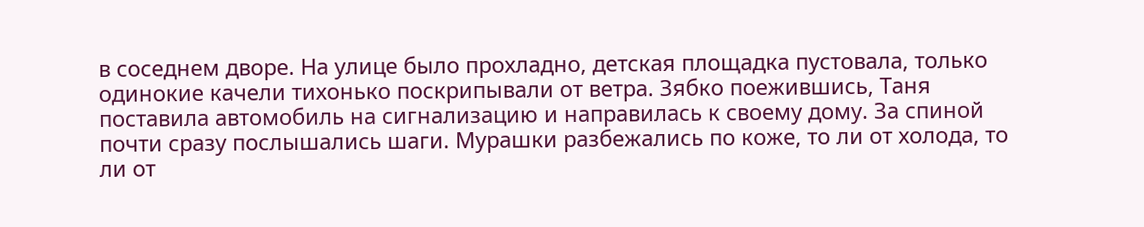в соседнем дворе. На улице было прохладно, детская площадка пустовала, только одинокие качели тихонько поскрипывали от ветра. Зябко поежившись, Таня поставила автомобиль на сигнализацию и направилась к своему дому. За спиной почти сразу послышались шаги. Мурашки разбежались по коже, то ли от холода, то ли от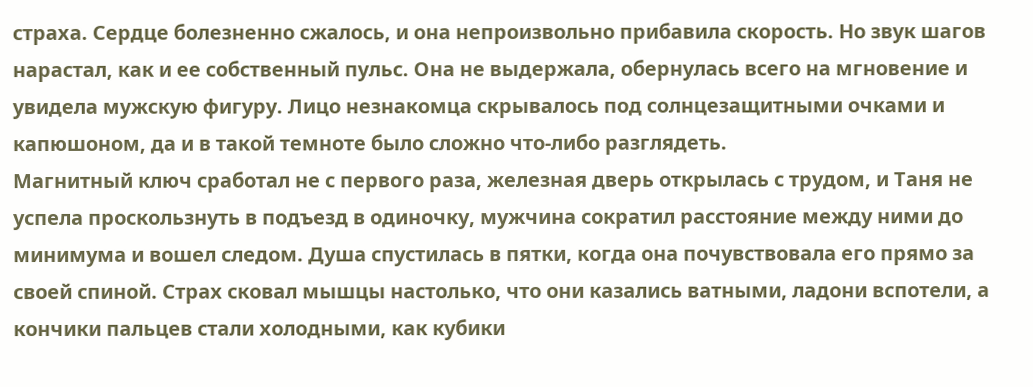страха. Сердце болезненно сжалось, и она непроизвольно прибавила скорость. Но звук шагов нарастал, как и ее собственный пульс. Она не выдержала, обернулась всего на мгновение и увидела мужскую фигуру. Лицо незнакомца скрывалось под солнцезащитными очками и капюшоном, да и в такой темноте было сложно что-либо разглядеть.
Магнитный ключ сработал не с первого раза, железная дверь открылась с трудом, и Таня не успела проскользнуть в подъезд в одиночку, мужчина сократил расстояние между ними до минимума и вошел следом. Душа спустилась в пятки, когда она почувствовала его прямо за своей спиной. Страх сковал мышцы настолько, что они казались ватными, ладони вспотели, а кончики пальцев стали холодными, как кубики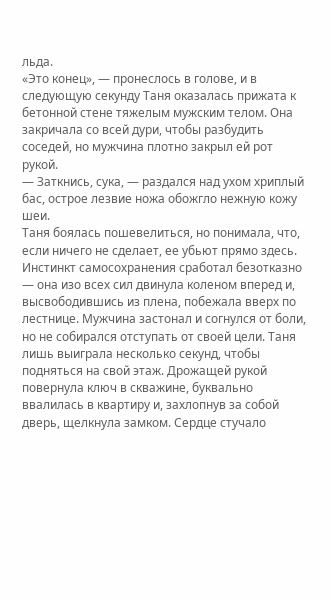льда.
«Это конец», — пронеслось в голове, и в следующую секунду Таня оказалась прижата к бетонной стене тяжелым мужским телом. Она закричала со всей дури, чтобы разбудить соседей, но мужчина плотно закрыл ей рот рукой.
— Заткнись, сука, — раздался над ухом хриплый бас, острое лезвие ножа обожгло нежную кожу шеи.
Таня боялась пошевелиться, но понимала, что, если ничего не сделает, ее убьют прямо здесь. Инстинкт самосохранения сработал безотказно — она изо всех сил двинула коленом вперед и, высвободившись из плена, побежала вверх по лестнице. Мужчина застонал и согнулся от боли, но не собирался отступать от своей цели. Таня лишь выиграла несколько секунд, чтобы подняться на свой этаж. Дрожащей рукой повернула ключ в скважине, буквально ввалилась в квартиру и, захлопнув за собой дверь, щелкнула замком. Сердце стучало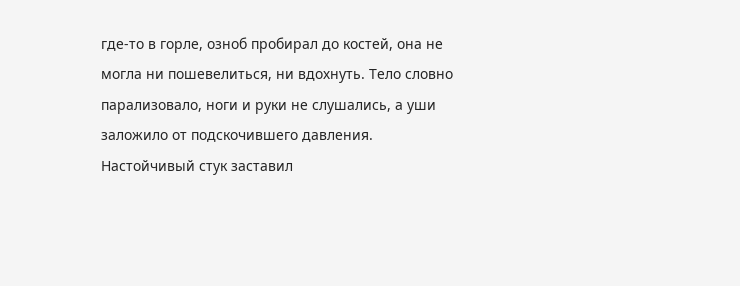где-то в горле, озноб пробирал до костей, она не могла ни пошевелиться, ни вдохнуть. Тело словно парализовало, ноги и руки не слушались, а уши заложило от подскочившего давления.
Настойчивый стук заставил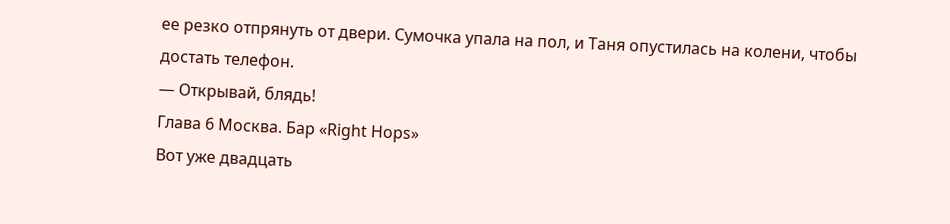ее резко отпрянуть от двери. Сумочка упала на пол, и Таня опустилась на колени, чтобы достать телефон.
— Открывай, блядь!
Глава 6 Москва. Бар «Right Hops»
Вот уже двадцать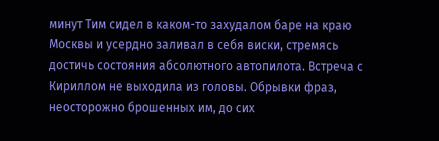минут Тим сидел в каком-то захудалом баре на краю Москвы и усердно заливал в себя виски, стремясь достичь состояния абсолютного автопилота. Встреча с Кириллом не выходила из головы. Обрывки фраз, неосторожно брошенных им, до сих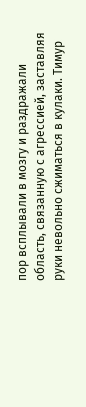пор всплывали в мозгу и раздражали область, связанную с агрессией, заставляя руки невольно сжиматься в кулаки. Тимур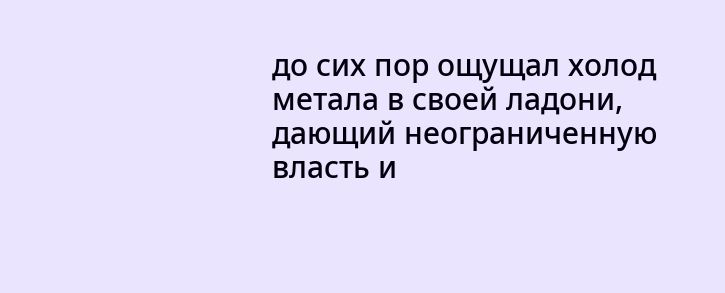до сих пор ощущал холод метала в своей ладони, дающий неограниченную власть и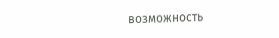возможность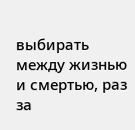выбирать между жизнью и смертью, раз за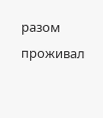разом проживал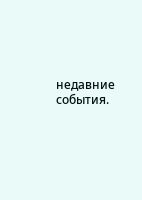недавние события.